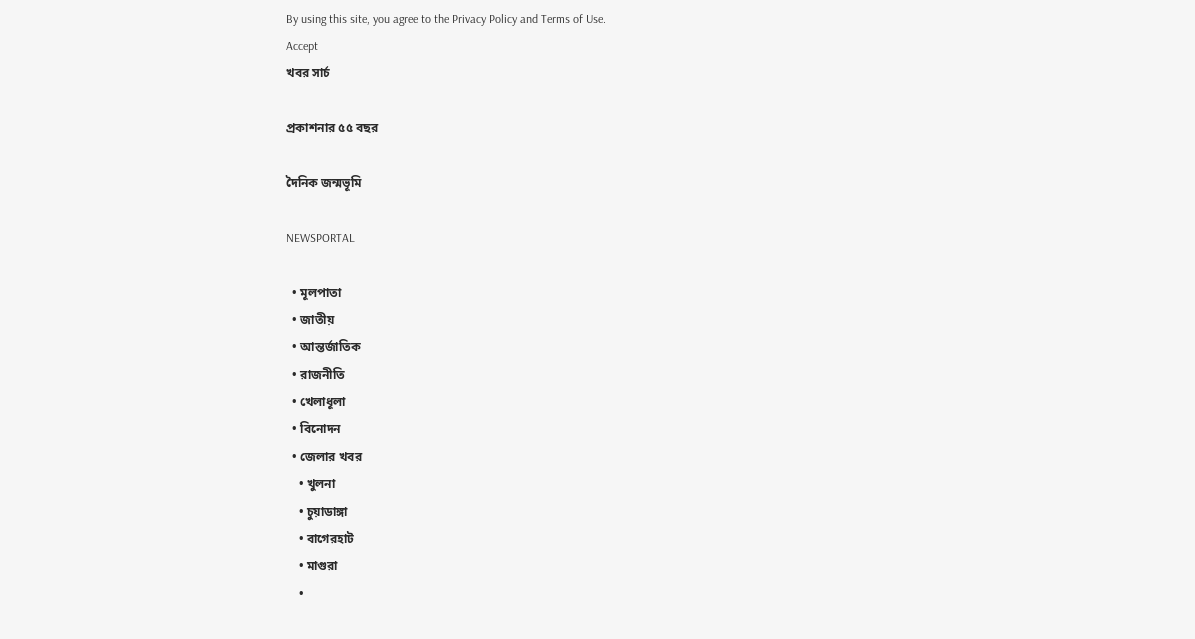By using this site, you agree to the Privacy Policy and Terms of Use.
Accept
খবর সার্চ

প্রকাশনার ৫৫ বছর

দৈনিক জন্মভূমি

NEWSPORTAL

  • মূলপাতা
  • জাতীয়
  • আন্তর্জাতিক
  • রাজনীতি
  • খেলাধূলা
  • বিনোদন
  • জেলার খবর
    • খুলনা
    • চুয়াডাঙ্গা
    • বাগেরহাট
    • মাগুরা
    •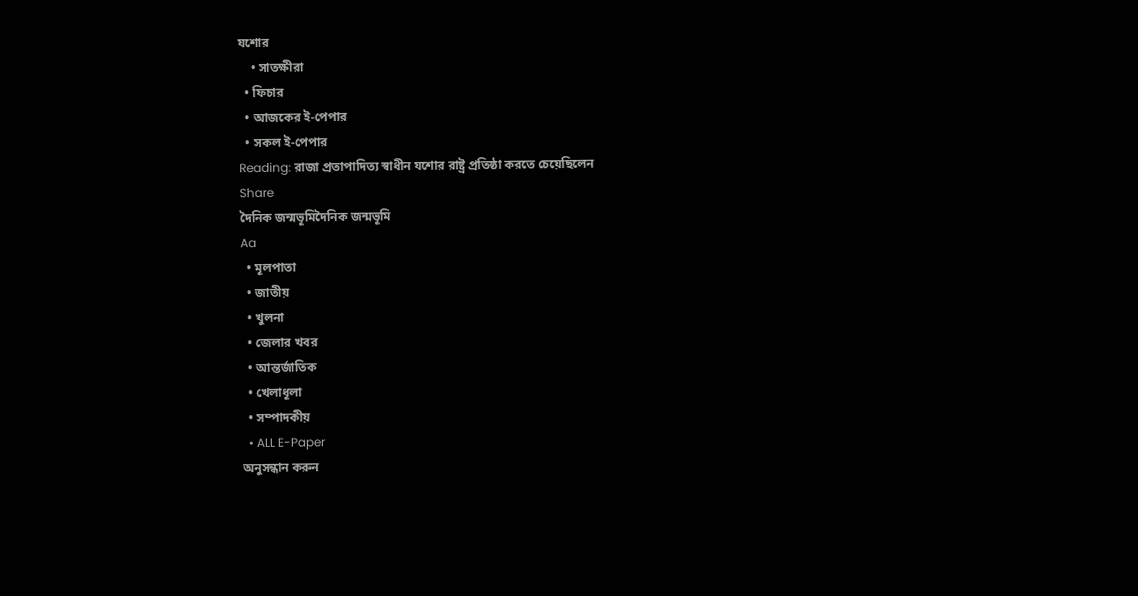যশোর
    • সাতক্ষীরা
  • ফিচার
  • আজকের ই-পেপার
  • সকল ই-পেপার
Reading: রাজা প্রতাপাদিত্য স্বাধীন যশোর রাষ্ট্র প্রতিষ্ঠা করতে চেয়েছিলেন
Share
দৈনিক জন্মভূমিদৈনিক জন্মভূমি
Aa
  • মূলপাতা
  • জাতীয়
  • খুলনা
  • জেলার খবর
  • আন্তর্জাতিক
  • খেলাধূলা
  • সম্পাদকীয়
  • ALL E-Paper
অনুসন্ধান করুন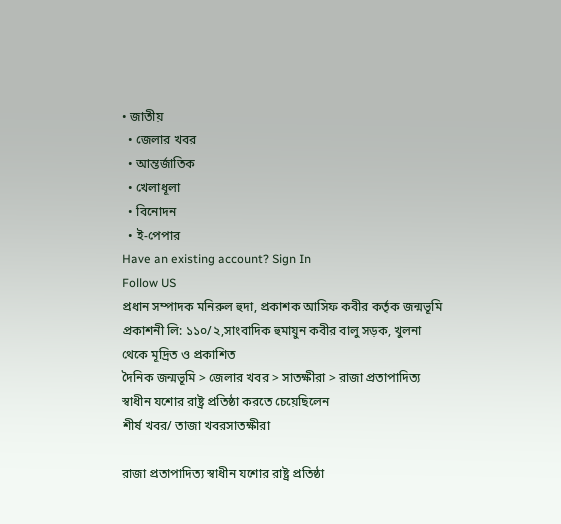• জাতীয়
  • জেলার খবর
  • আন্তর্জাতিক
  • খেলাধূলা
  • বিনোদন
  • ই-পেপার
Have an existing account? Sign In
Follow US
প্রধান সম্পাদক মনিরুল হুদা, প্রকাশক আসিফ কবীর কর্তৃক জন্মভূমি প্রকাশনী লি: ১১০/২,সাংবাদিক হুমায়ুন কবীর বালু সড়ক, খুলনা থেকে মূদ্রিত ও প্রকাশিত
দৈনিক জন্মভূমি > জেলার খবর > সাতক্ষীরা > রাজা প্রতাপাদিত্য স্বাধীন যশোর রাষ্ট্র প্রতিষ্ঠা করতে চেয়েছিলেন
শীর্ষ খবর/ তাজা খবরসাতক্ষীরা

রাজা প্রতাপাদিত্য স্বাধীন যশোর রাষ্ট্র প্রতিষ্ঠা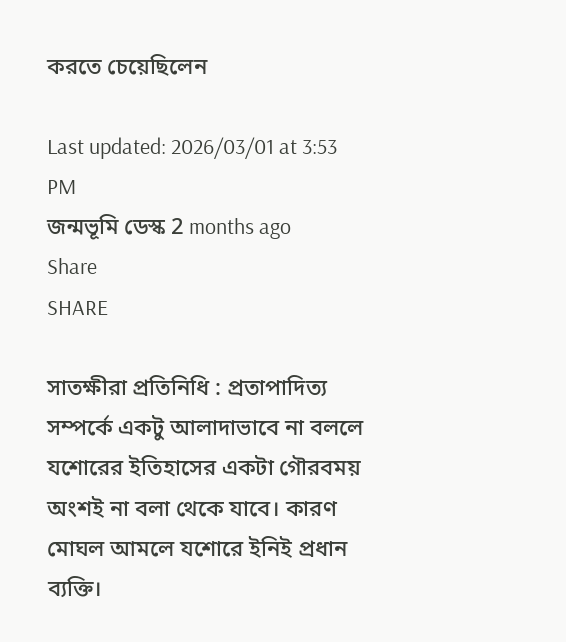করতে চেয়েছিলেন

Last updated: 2026/03/01 at 3:53 PM
জন্মভূমি ডেস্ক 2 months ago
Share
SHARE

সাতক্ষীরা প্রতিনিধি ‌: প্রতাপাদিত্য সম্পর্কে একটু আলাদাভাবে না বললে যশোরের ইতিহাসের একটা গৌরবময় অংশই না বলা থেকে যাবে। কারণ মোঘল আমলে যশোরে ইনিই প্রধান ব্যক্তি।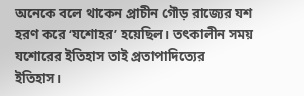অনেকে বলে থাকেন প্রাচীন গৌড় রাজ্যের যশ হরণ করে ‘যশোহর’ হয়েছিল। তৎকালীন সময় যশোরের ইতিহাস তাই প্রতাপাদিত্যের ইতিহাস।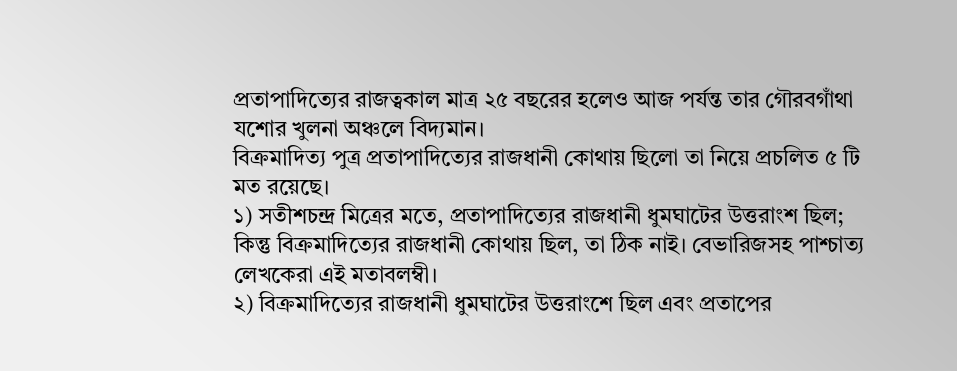প্রতাপাদিত্যের রাজত্বকাল মাত্র ২৫ বছরের হলেও আজ পর্যন্ত তার গৌরবগাঁথা যশোর খুলনা অঞ্চলে বিদ্যমান।
বিক্রমাদিত্য পুত্র প্রতাপাদিত্যের রাজধানী কোথায় ছিলো তা নিয়ে প্রচলিত ৫ টি মত রয়েছে।
১) সতীশচন্দ্র মিত্রের মতে, প্রতাপাদিত্যের রাজধানী ধুমঘাটের উত্তরাংশ ছিল; কিন্তু বিক্রমাদিত্যের রাজধানী কোথায় ছিল, তা ঠিক নাই। বেভারিজসহ পাশ্চাত্য লেখকেরা এই মতাবলম্বী।
২) বিক্রমাদিত্যের রাজধানী ধুমঘাটের উত্তরাংশে ছিল এবং প্রতাপের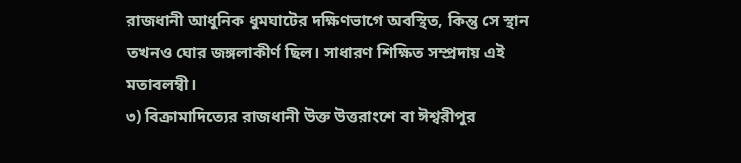রাজধানী আধুনিক ধুমঘাটের দক্ষিণভাগে অবস্থিত, কিন্তু সে স্থান তখনও ঘোর জঙ্গলাকীর্ণ ছিল। সাধারণ শিক্ষিত সম্প্রদায় এই মতাবলম্বী।
৩) বিক্রামাদিত্যের রাজধানী উক্ত উত্তরাংশে বা ঈশ্বরীপুর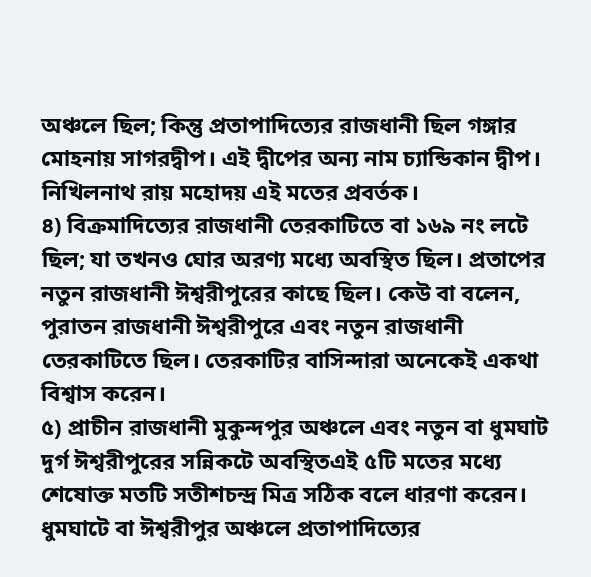অঞ্চলে ছিল; কিন্তু প্রতাপাদিত্যের রাজধানী ছিল গঙ্গার মোহনায় সাগরদ্বীপ। এই দ্বীপের অন্য নাম চ্যান্ডিকান দ্বীপ। নিখিলনাথ রায় মহোদয় এই মতের প্রবর্তক।
৪) বিক্রমাদিত্যের রাজধানী তেরকাটিতে বা ১৬৯ নং লটে ছিল; যা তখনও ঘোর অরণ্য মধ্যে অবস্থিত ছিল। প্রতাপের নতুন রাজধানী ঈশ্বরীপুরের কাছে ছিল। কেউ বা বলেন, পুরাতন রাজধানী ঈশ্বরীপুরে এবং নতুন রাজধানী তেরকাটিতে ছিল। তেরকাটির বাসিন্দারা অনেকেই একথা বিশ্বাস করেন।
৫) প্রাচীন রাজধানী মুকুন্দপুর অঞ্চলে এবং নতুন বা ধুমঘাট দুর্গ ঈশ্বরীপুরের সন্নিকটে অবস্থিতএই ৫টি মতের মধ্যে শেষোক্ত মতটি সতীশচন্দ্র মিত্র সঠিক বলে ধারণা করেন। ধুমঘাটে বা ঈশ্বরীপুর অঞ্চলে প্রতাপাদিত্যের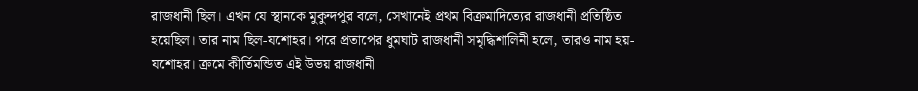রাজধানী ছিল। এখন যে স্থানকে মুকুন্দপুর বলে, সেখানেই প্রথম বিক্রমাদিত্যের রাজধানী প্রতিষ্ঠিত হয়েছিল। তার নাম ছিল-যশোহর। পরে প্রতাপের ধুমঘাট রাজধানী সমৃদ্ধিশালিনী হলে, তারও নাম হয়-যশোহর। ক্রমে কীর্তিমন্ডিত এই উভয় রাজধানী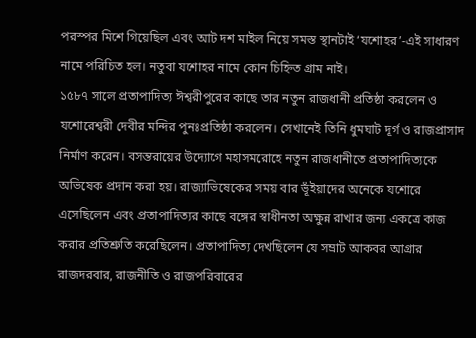পরস্পর মিশে গিয়েছিল এবং আট দশ মাইল নিয়ে সমস্ত স্থানটাই ‘যশোহর’-এই সাধারণ নামে পরিচিত হল। নতুবা যশোহর নামে কোন চিহ্নিত গ্রাম নাই।
১৫৮৭ সালে প্রতাপাদিত্য ঈশ্বরীপুরের কাছে তার নতুন রাজধানী প্রতিষ্ঠা করলেন ও যশোরেশ্বরী দেবীর মন্দির পুনঃপ্রতিষ্ঠা করলেন। সেখানেই তিনি ধুমঘাট দূর্গ ও রাজপ্রাসাদ নির্মাণ করেন। বসন্তরায়ের উদ্যোগে মহাসমরোহে নতুন রাজধানীতে প্রতাপাদিত্যকে অভিষেক প্রদান করা হয়। রাজ্যাভিষেকের সময় বার ভূঁইয়াদের অনেকে যশোরে এসেছিলেন এবং প্রতাপাদিত্যর কাছে বঙ্গের স্বাধীনতা অক্ষুন্ন রাখার জন্য একত্রে কাজ করার প্রতিশ্রুতি করেছিলেন। প্রতাপাদিত্য দেখছিলেন যে সম্রাট আকবর আগ্রার রাজদরবার, রাজনীতি ও রাজপরিবারের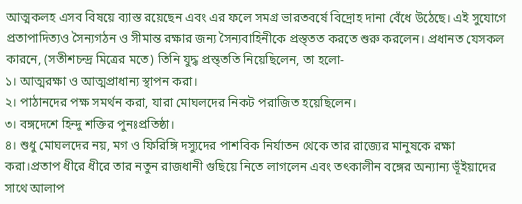আত্মকলহ এসব বিষয়ে ব্যাস্ত রয়েছেন এবং এর ফলে সমগ্র ভারতবর্ষে বিদ্রোহ দানা বেঁধে উঠেছে। এই সুযোগে প্রতাপাদিত্যও সৈন্যগঠন ও সীমান্ত রক্ষার জন্য সৈন্যবাহিনীকে প্রস্ত্তত করতে শুরু করলেন। প্রধানত যেসকল কারনে, (সতীশচন্দ্র মিত্রের মতে) তিনি যুদ্ধ প্রস্ত্ততি নিয়েছিলেন, তা হলো-
১। আত্মরক্ষা ও আত্মপ্রাধান্য স্থাপন করা।
২। পাঠানদের পক্ষ সমর্থন করা, যারা মোঘলদের নিকট পরাজিত হয়েছিলেন।
৩। বঙ্গদেশে হিন্দু শক্তির পুনঃপ্রতিষ্ঠা।
৪। শুধু মোঘলদের নয়, মগ ও ফিরিঙ্গি দস্যুদের পাশবিক নির্যাতন থেকে তার রাজ্যের মানুষকে রক্ষা করা।প্রতাপ ধীরে ধীরে তার নতুন রাজধানী গুছিয়ে নিতে লাগলেন এবং তৎকালীন বঙ্গের অন্যান্য ভূঁইয়াদের সাথে আলাপ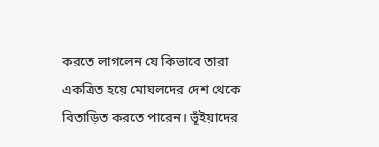করতে লাগলেন যে কিভাবে তারা একত্রিত হয়ে মোঘলদের দেশ থেকে বিতাড়িত করতে পারেন। ভূঁইয়াদের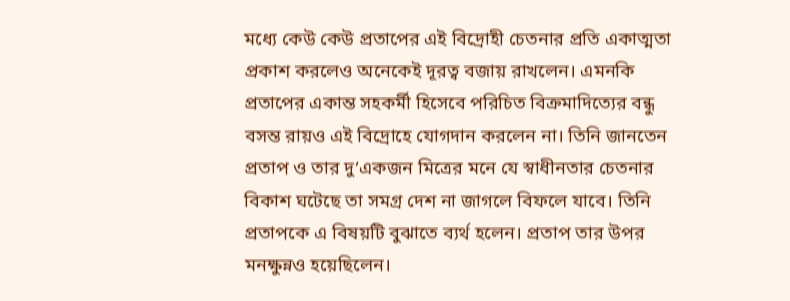মধ্যে কেউ কেউ প্রতাপের এই বিদ্রোহী চেতনার প্রতি একাত্মতা প্রকাশ করলেও অনেকেই দূরত্ব বজায় রাখলেন। এমনকি প্রতাপের একান্ত সহকর্মী হিসেবে পরিচিত বিক্রমাদিত্যের বন্ধু বসন্ত রায়ও এই বিদ্রোহে যোগদান করলেন না। তিনি জানতেন প্রতাপ ও তার দু’একজন মিত্রের মনে যে স্বাধীনতার চেতনার বিকাশ ঘটেছে তা সমগ্র দেশ না জাগলে বিফলে যাবে। তিনি প্রতাপকে এ বিষয়টি বুঝাতে ব্যর্থ হলেন। প্রতাপ তার উপর মনক্ষুন্নও হয়েছিলেন।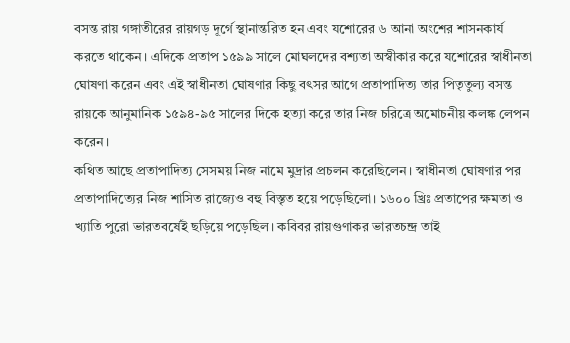বসন্ত রায় গঙ্গাতীরের রায়গড় দূর্গে স্থানান্তরিত হন এবং যশোরের ৬ আনা অংশের শাসনকার্য করতে থাকেন। এদিকে প্রতাপ ১৫৯৯ সালে মোঘলদের বশ্যতা অস্বীকার করে যশোরের স্বাধীনতা ঘোষণা করেন এবং এই স্বাধীনতা ঘোষণার কিছু বৎসর আগে প্রতাপাদিত্য তার পিতৃতুল্য বসন্ত রায়কে আনুমানিক ১৫৯৪-৯৫ সালের দিকে হত্যা করে তার নিজ চরিত্রে অমোচনীয় কলঙ্ক লেপন করেন।
কথিত আছে প্রতাপাদিত্য সেসময় নিজ নামে মুদ্রার প্রচলন করেছিলেন। স্বাধীনতা ঘোষণার পর প্রতাপাদিত্যের নিজ শাসিত রাজ্যেও বহু বিস্তৃত হয়ে পড়েছিলো। ১৬০০ খ্রিঃ প্রতাপের ক্ষমতা ও খ্যাতি পুরো ভারতবর্ষেই ছড়িয়ে পড়েছিল। কবিবর রায়গুণাকর ভারতচন্দ্র তাই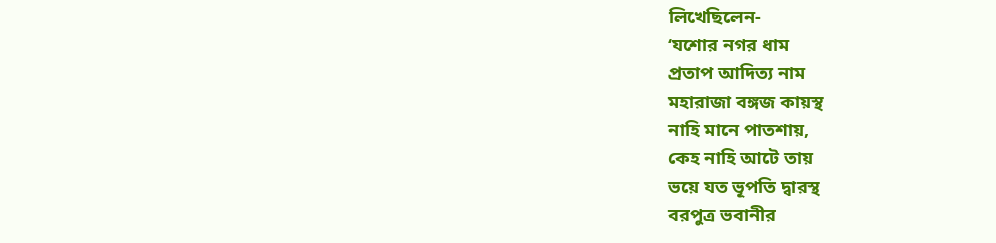লিখেছিলেন-
‘যশোর নগর ধাম
প্রতাপ আদিত্য নাম
মহারাজা বঙ্গজ কায়স্থ
নাহি মানে পাতশায়,
কেহ নাহি আটে তায়
ভয়ে যত ভূপতি দ্বারস্থ
বরপুত্র ভবানীর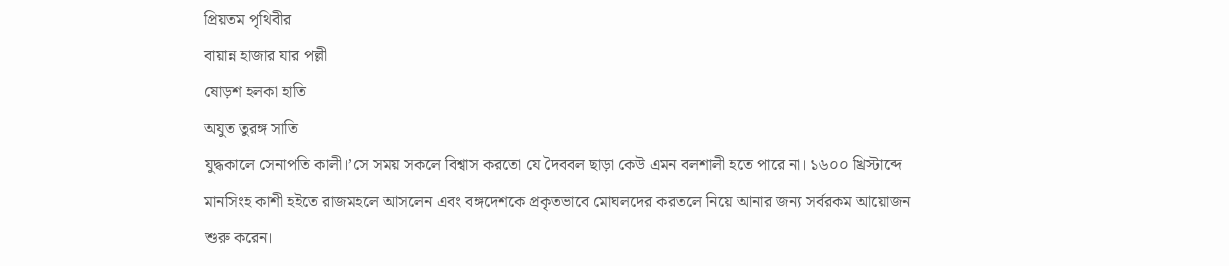প্রিয়তম পৃথিবীর
বায়ান্ন হাজার যার পল্লী
ষোড়শ হলকা হাতি
অযুত তুরঙ্গ সাতি
যুদ্ধকালে সেনাপতি কালী।’সে সময় সকলে বিশ্বাস করতো যে দৈববল ছাড়া কেউ এমন বলশালী হতে পারে না। ১৬০০ খ্রিস্টাব্দে মানসিংহ কাশী হইতে রাজমহলে আসলেন এবং বঙ্গদেশকে প্রকৃতভাবে মোঘলদের করতলে নিয়ে আনার জন্য সর্বরকম আয়োজন শুরু করেন।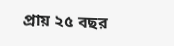প্রায় ২৫ বছর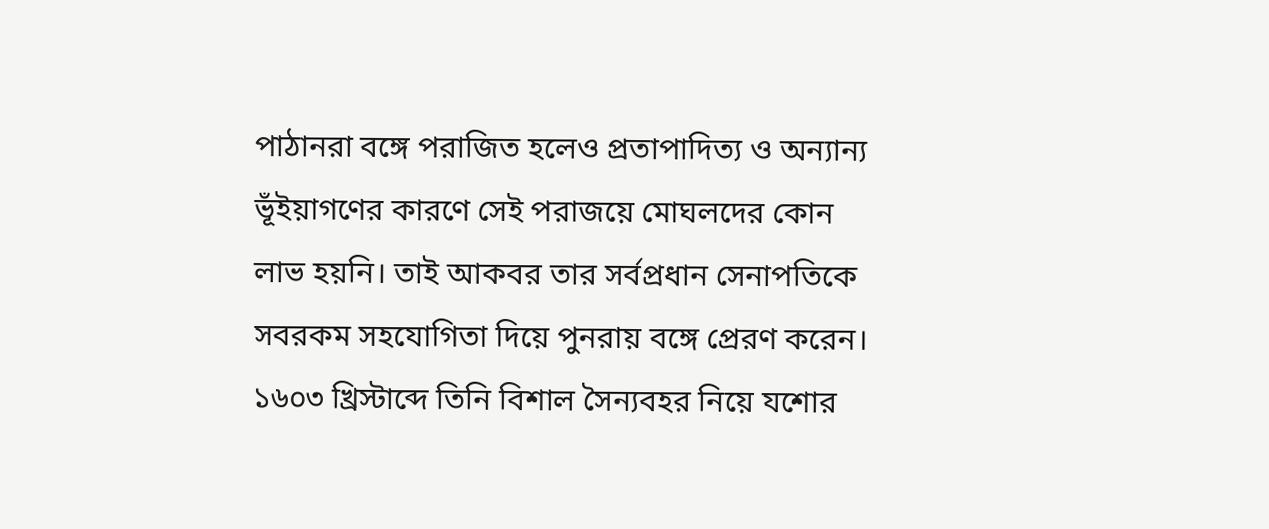পাঠানরা বঙ্গে পরাজিত হলেও প্রতাপাদিত্য ও অন্যান্য ভূঁইয়াগণের কারণে সেই পরাজয়ে মোঘলদের কোন লাভ হয়নি। তাই আকবর তার সর্বপ্রধান সেনাপতিকে সবরকম সহযোগিতা দিয়ে পুনরায় বঙ্গে প্রেরণ করেন। ১৬০৩ খ্রিস্টাব্দে তিনি বিশাল সৈন্যবহর নিয়ে যশোর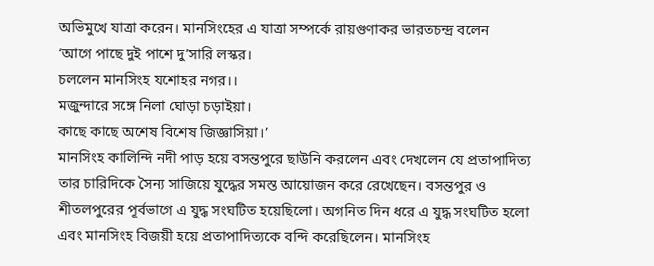অভিমুখে যাত্রা করেন। মানসিংহের এ যাত্রা সম্পর্কে রায়গুণাকর ভারতচন্দ্র বলেন
‘আগে পাছে দুই পাশে দু’সারি লস্কর।
চললেন মানসিংহ যশোহর নগর।।
মজুন্দারে সঙ্গে নিলা ঘোড়া চড়াইয়া।
কাছে কাছে অশেষ বিশেষ জিজ্ঞাসিয়া।’
মানসিংহ কালিন্দি নদী পাড় হয়ে বসন্তপুরে ছাউনি করলেন এবং দেখলেন যে প্রতাপাদিত্য তার চারিদিকে সৈন্য সাজিয়ে যুদ্ধের সমস্ত আয়োজন করে রেখেছেন। বসন্তপুর ও শীতলপুরের পূর্বভাগে এ যুদ্ধ সংঘটিত হয়েছিলো। অগনিত দিন ধরে এ যুদ্ধ সংঘটিত হলো এবং মানসিংহ বিজয়ী হয়ে প্রতাপাদিত্যকে বন্দি করেছিলেন। মানসিংহ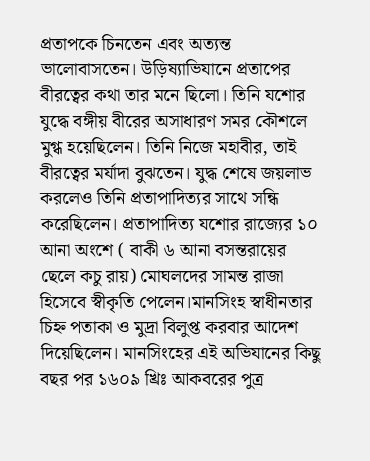প্রতাপকে চিনতেন এবং অত্যন্ত ভালোবাসতেন। উড়িষ্যাভিযানে প্রতাপের বীরত্বের কথা তার মনে ছিলো। তিনি যশোর যুদ্ধে বঙ্গীয় বীরের অসাধারণ সমর কৌশলে মুগ্ধ হয়েছিলেন। তিনি নিজে মহাবীর, তাই বীরত্বের মর্যাদা বুঝতেন। যুদ্ধ শেষে জয়লাভ করলেও তিনি প্রতাপাদিত্যর সাথে সন্ধি করেছিলেন। প্রতাপাদিত্য যশোর রাজ্যের ১০ আনা অংশে ( বাকী ৬ আনা বসন্তরায়ের ছেলে কচু রায়) মোঘলদের সামন্ত রাজা হিসেবে স্বীকৃতি পেলেন।মানসিংহ স্বাধীনতার চিহ্ন পতাকা ও মুদ্রা বিলুপ্ত করবার আদেশ দিয়েছিলেন। মানসিংহের এই অভিযানের কিছু বছর পর ১৬০৯ খ্রিঃ আকবরের পুত্র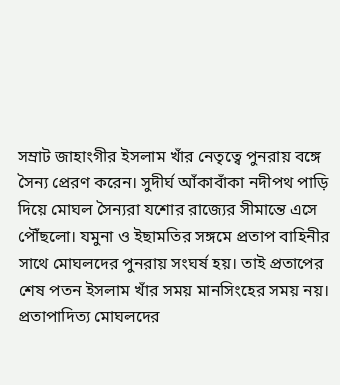সম্রাট জাহাংগীর ইসলাম খাঁর নেতৃত্বে পুনরায় বঙ্গে সৈন্য প্রেরণ করেন। সুদীর্ঘ আঁকাবাঁকা নদীপথ পাড়ি দিয়ে মোঘল সৈন্যরা যশোর রাজ্যের সীমান্তে এসে পৌঁছলো। যমুনা ও ইছামতির সঙ্গমে প্রতাপ বাহিনীর সাথে মোঘলদের পুনরায় সংঘর্ষ হয়। তাই প্রতাপের শেষ পতন ইসলাম খাঁর সময় মানসিংহের সময় নয়। প্রতাপাদিত্য মোঘলদের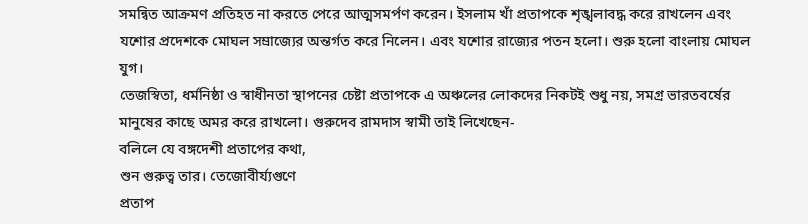সমন্বিত আক্রমণ প্রতিহত না করতে পেরে আত্মসমর্পণ করেন। ইসলাম খাঁ প্রতাপকে শৃঙ্খলাবদ্ধ করে রাখলেন এবং যশোর প্রদেশকে মোঘল সম্রাজ্যের অন্তর্গত করে নিলেন। এবং যশোর রাজ্যের পতন হলো। শুরু হলো বাংলায় মোঘল যুগ।
তেজস্বিতা, ধর্মনিষ্ঠা ও স্বাধীনতা স্থাপনের চেষ্টা প্রতাপকে এ অঞ্চলের লোকদের নিকটই শুধু নয়, সমগ্র ভারতবর্ষের মানুষের কাছে অমর করে রাখলো। গুরুদেব রামদাস স্বামী তাই লিখেছেন-
বলিলে যে বঙ্গদেশী প্রতাপের কথা,
শুন গুরুত্ব তার। তেজোবীর্য্যগুণে
প্রতাপ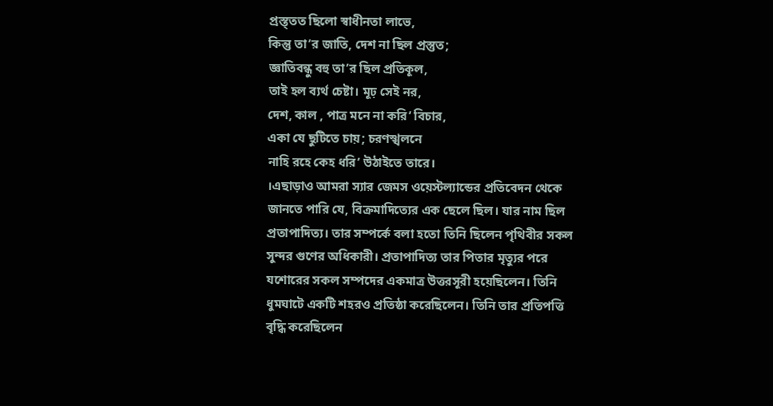প্রস্ত্তত ছিলো স্বাধীনতা লাভে,
কিন্তু তা’র জাতি, দেশ না ছিল প্রস্তুত;
জ্ঞাতিবন্ধু বহু তা’র ছিল প্রতিকূল,
তাই হল ব্যর্থ চেষ্টা। মূঢ় সেই নর,
দেশ, কাল , পাত্র মনে না করি’ বিচার,
একা যে ছুটিতে চায়; চরণস্খলনে
নাহি রহে কেহ ধরি’ উঠাইতে তারে।
।এছাড়াও আমরা স্যার জেমস ওয়েস্টল্যান্ডের প্রতিবেদন থেকে জানতে পারি যে, বিক্রমাদিত্যের এক ছেলে ছিল। যার নাম ছিল প্রতাপাদিত্য। তার সম্পর্কে বলা হতো তিনি ছিলেন পৃথিবীর সকল সুন্দর গুণের অধিকারী। প্রতাপাদিত্য তার পিতার মৃত্যুর পরে যশোরের সকল সম্পদের একমাত্র উত্তরসূরী হয়েছিলেন। তিনি ধুমঘাটে একটি শহরও প্রতিষ্ঠা করেছিলেন। তিনি তার প্রতিপত্তি বৃদ্ধি করেছিলেন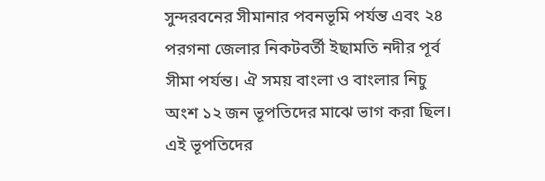সুন্দরবনের সীমানার পবনভূমি পর্যন্ত এবং ২৪ পরগনা জেলার নিকটবর্তী ইছামতি নদীর পূর্ব সীমা পর্যন্ত। ঐ সময় বাংলা ও বাংলার নিচু অংশ ১২ জন ভূপতিদের মাঝে ভাগ করা ছিল। এই ভূপতিদের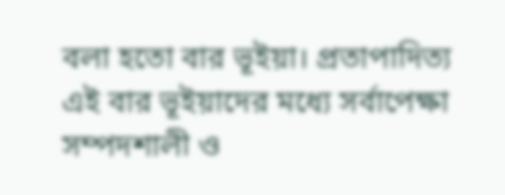বলা হতো বার ভূইয়া। প্রতাপাদিত্য এই বার ভূইয়াদের মধ্যে সর্বাপেক্ষা সম্পদশালী ও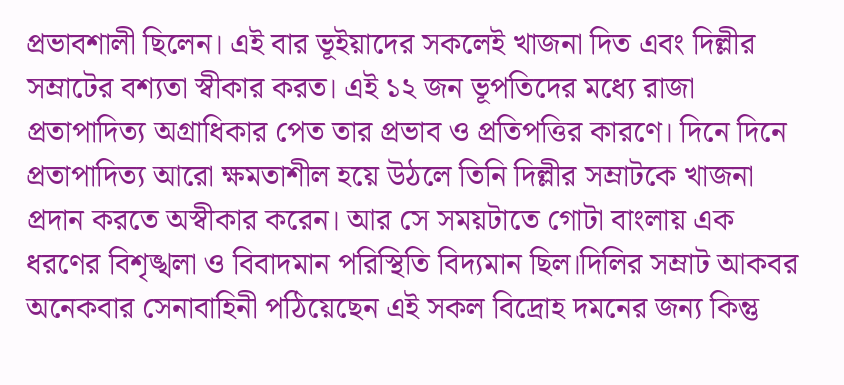প্রভাবশালী ছিলেন। এই বার ভূইয়াদের সকলেই খাজনা দিত এবং দিল্লীর সম্রাটের বশ্যতা স্বীকার করত। এই ১২ জন ভূপতিদের মধ্যে রাজা প্রতাপাদিত্য অগ্রাধিকার পেত তার প্রভাব ও প্রতিপত্তির কারণে। দিনে দিনে প্রতাপাদিত্য আরো ক্ষমতাশীল হয়ে উঠলে তিনি দিল্লীর সম্রাটকে খাজনা প্রদান করতে অস্বীকার করেন। আর সে সময়টাতে গোটা বাংলায় এক ধরণের বিশৃঙ্খলা ও বিবাদমান পরিস্থিতি বিদ্যমান ছিল।দিলির সম্রাট আকবর অনেকবার সেনাবাহিনী পঠিয়েছেন এই সকল বিদ্রোহ দমনের জন্য কিন্তু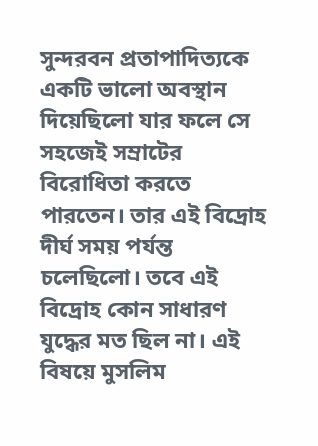সুন্দরবন প্রতাপাদিত্যকে একটি ভালো অবস্থান দিয়েছিলো যার ফলে সে সহজেই সম্রাটের বিরোধিতা করতে পারতেন। তার এই বিদ্রোহ দীর্ঘ সময় পর্যন্ত চলেছিলো। তবে এই বিদ্রোহ কোন সাধারণ যুদ্ধের মত ছিল না। এই বিষয়ে মুসলিম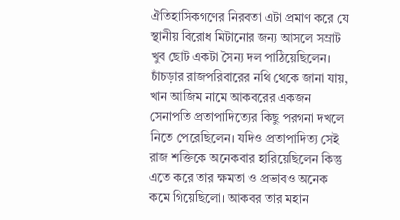ঐতিহাসিকগণের নিরবতা এটা প্রমাণ করে যে স্থানীয় বিরোধ মিটানোর জন্য আসলে সম্রাট খুব ছোট একটা সৈন্য দল পাঠিয়েছিলেন। চাঁচড়ার রাজপরিবারের নথি থেকে জানা যায়, খান আজিম নামে আকবরের একজন সেনাপতি প্রতাপাদিত্যের কিছু পরগনা দখলে নিতে পেরেছিলেন। যদিও প্রতাপাদিত্য সেই রাজ শক্তিকে অনেকবার হারিয়েছিলেন কিন্তু এতে করে তার ক্ষমতা ও প্রভাবও অনেক কমে গিয়েছিলো। আকবর তার মহান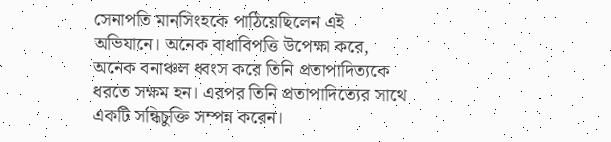সেনাপতি মানসিংহকে পাঠিয়েছিলেন এই অভিযানে। অনেক বাধাবিপত্তি উপেক্ষা করে, অনেক বনাঞ্চল ধ্বংস করে তিনি প্রতাপাদিত্যকে ধরতে সক্ষম হন। এরপর তিনি প্রতাপাদিত্যের সাথে একটি সন্ধিচুক্তি সম্পন্ন করেন।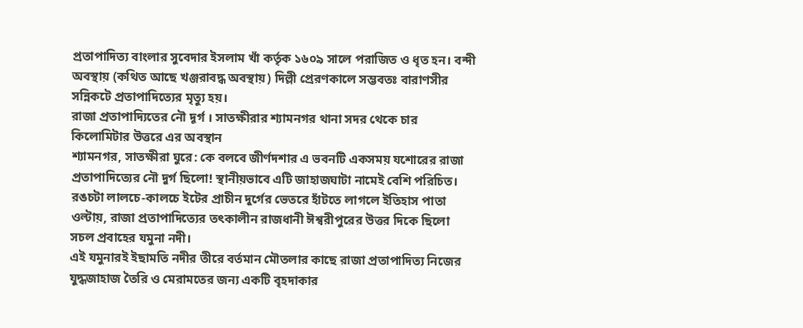প্রতাপাদিত্য বাংলার সুবেদার ইসলাম খাঁ কর্তৃক ১৬০৯ সালে পরাজিত ও ধৃত হন। বন্দী অবস্থায় (কথিত আছে খঞ্জরাবদ্ধ অবস্থায়) দিল্লী প্রেরণকালে সম্ভবতঃ বারাণসীর সন্নিকটে প্রতাপাদিত্যের মৃত্যু হয়।
রাজা প্রতাপাদ্যিতের নৌ দূর্গ । সাতক্ষীরার শ্যামনগর থানা সদর থেকে চার কিলোমিটার উত্তরে এর অবস্থান
শ্যামনগর, সাতক্ষীরা ঘুরে: কে বলবে জীর্ণদশার এ ভবনটি একসময় যশোরের রাজা প্রতাপাদিত্যের নৌ দুর্গ ছিলো! স্থানীয়ভাবে এটি জাহাজঘাটা নামেই বেশি পরিচিত।
রঙচটা লালচে-কালচে ইটের প্রাচীন দুর্গের ভেতরে হাঁটতে লাগলে ইতিহাস পাতা ওল্টায়, রাজা প্রতাপাদিত্যের তৎকালীন রাজধানী ঈশ্বরীপুরের উত্তর দিকে ছিলো সচল প্রবাহের যমুনা নদী।
এই যমুনারই ইছামতি নদীর তীরে বর্তমান মৌতলার কাছে রাজা প্রতাপাদিত্য নিজের যুদ্ধজাহাজ তৈরি ও মেরামতের জন্য একটি বৃহদাকার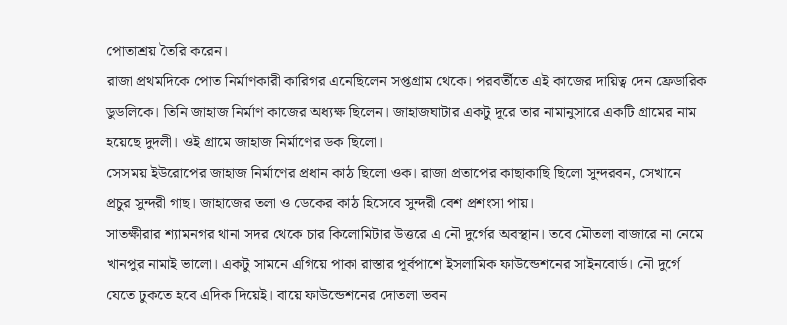পোতাশ্রয় তৈরি করেন।
রাজা প্রথমদিকে পোত নির্মাণকারী কারিগর এনেছিলেন সপ্তগ্রাম থেকে। পরবর্তীতে এই কাজের দায়িত্ব দেন ফ্রেডারিক ডুডলিকে। তিনি জাহাজ নির্মাণ কাজের অধ্যক্ষ ছিলেন। জাহাজঘাটার একটু দূরে তার নামানুসারে একটি গ্রামের নাম হয়েছে দুদলী। ওই গ্রামে জাহাজ নির্মাণের ডক ছিলো।
সেসময় ইউরোপের জাহাজ নির্মাণের প্রধান কাঠ ছিলো ওক। রাজা প্রতাপের কাছাকাছি ছিলো সুন্দরবন, সেখানে প্রচুর সুন্দরী গাছ। জাহাজের তলা ও ডেকের কাঠ হিসেবে সুন্দরী বেশ প্রশংসা পায়।
সাতক্ষীরার শ্যামনগর থানা সদর থেকে চার কিলোমিটার উত্তরে এ নৌ দুর্গের অবস্থান। তবে মৌতলা বাজারে না নেমে খানপুর নামাই ভালো। একটু সামনে এগিয়ে পাকা রাস্তার পূর্বপাশে ইসলামিক ফাউন্ডেশনের সাইনবোর্ড। নৌ দুর্গে যেতে ঢুকতে হবে এদিক দিয়েই। বায়ে ফাউন্ডেশনের দোতলা ভবন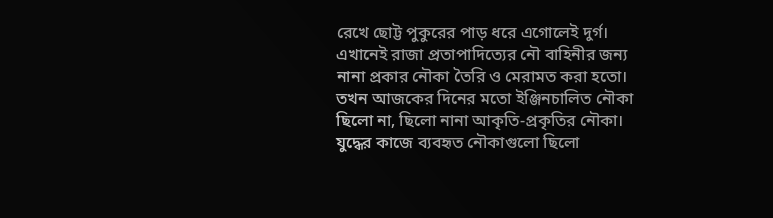রেখে ছোট্ট পুকুরের পাড় ধরে এগোলেই দুর্গ।
এখানেই রাজা প্রতাপাদিত্যের নৌ বাহিনীর জন্য নানা প্রকার নৌকা তৈরি ও মেরামত করা হতো। তখন আজকের দিনের মতো ইঞ্জিনচালিত নৌকা ছিলো না, ছিলো নানা আকৃতি-প্রকৃতির নৌকা। যুদ্ধের কাজে ব্যবহৃত নৌকাগুলো ছিলো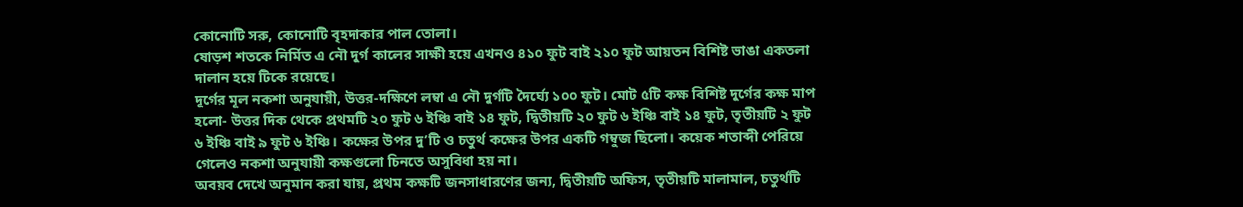কোনোটি সরু, কোনোটি বৃহদাকার পাল তোলা।
ষোড়শ শতকে নির্মিত এ নৌ দুর্গ কালের সাক্ষী হয়ে এখনও ৪১০ ফুট বাই ২১০ ফুট আয়তন বিশিষ্ট ভাঙা একতলা দালান হয়ে টিকে রয়েছে।
দূর্গের মূল নকশা অনুযায়ী, উত্তর-দক্ষিণে লম্বা এ নৌ দুর্গটি দৈর্ঘ্যে ১০০ ফুট। মোট ৫টি কক্ষ বিশিষ্ট দুর্গের কক্ষ মাপ হলো- উত্তর দিক থেকে প্রথমটি ২০ ফুট ৬ ইঞ্চি বাই ১৪ ফুট, দ্বিতীয়টি ২০ ফুট ৬ ইঞ্চি বাই ১৪ ফুট, তৃতীয়টি ২ ফুট ৬ ইঞ্চি বাই ৯ ফুট ৬ ইঞ্চি। কক্ষের উপর দু’টি ও চতুর্থ কক্ষের উপর একটি গম্বুজ ছিলো। কয়েক শতাব্দী পেরিয়ে গেলেও নকশা অনুযায়ী কক্ষগুলো চিনতে অসুবিধা হয় না।
অবয়ব দেখে অনুমান করা যায়, প্রথম কক্ষটি জনসাধারণের জন্য, দ্বিতীয়টি অফিস, তৃতীয়টি মালামাল, চতুর্থটি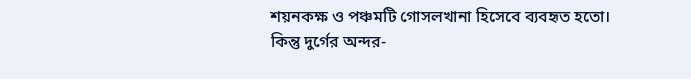শয়নকক্ষ ও পঞ্চমটি গোসলখানা হিসেবে ব্যবহৃত হতো।
কিন্তু দুর্গের অন্দর-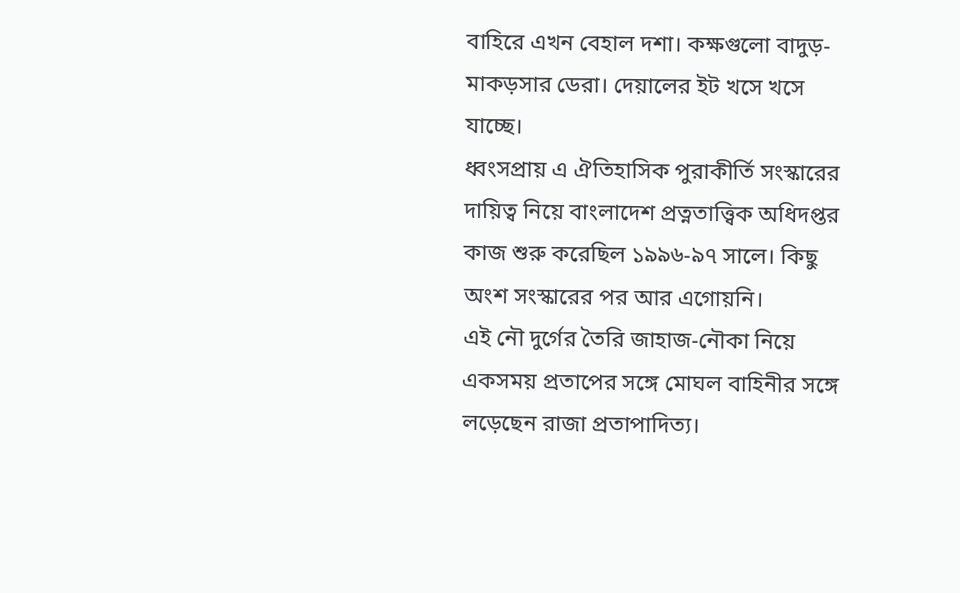বাহিরে এখন বেহাল দশা। কক্ষগুলো বাদুড়-মাকড়সার ডেরা। দেয়ালের ইট খসে খসে যাচ্ছে।
ধ্বংসপ্রায় এ ঐতিহাসিক পুরাকীর্তি সংস্কারের দায়িত্ব নিয়ে বাংলাদেশ প্রত্নতাত্ত্বিক অধিদপ্তর কাজ শুরু করেছিল ১৯৯৬-৯৭ সালে। কিছু অংশ সংস্কারের পর আর এগোয়নি।
এই নৌ দুর্গের তৈরি জাহাজ-নৌকা নিয়ে একসময় প্রতাপের সঙ্গে মোঘল বাহিনীর সঙ্গে লড়েছেন রাজা প্রতাপাদিত্য।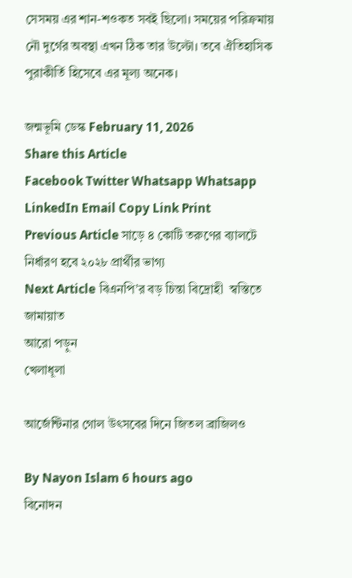সেসময় এর শান-শওকত সবই ছিলো। সময়ের পরিক্রমায় নৌ দুর্গের অবস্থা এখন ঠিক তার উল্টো। তবে ঐতিহাসিক পুরাকীর্তি হিসেবে এর মূল্য অনেক।

জন্মভূমি ডেস্ক February 11, 2026
Share this Article
Facebook Twitter Whatsapp Whatsapp LinkedIn Email Copy Link Print
Previous Article সাড়ে ৪ কোটি তরুণের ব্যালটে নির্ধারণ হবে ২০২৮ প্রার্থীর ভাগ্য
Next Article বিএনপি’র বড় চিন্তা বিদ্রোহী ‌ স্বস্তিতে জামায়াত
আরো পড়ুন
খেলাধূলা

আর্জেন্টিনার গোল উৎসবের দিনে জিতল ব্রাজিলও

By Nayon Islam 6 hours ago
বিনোদন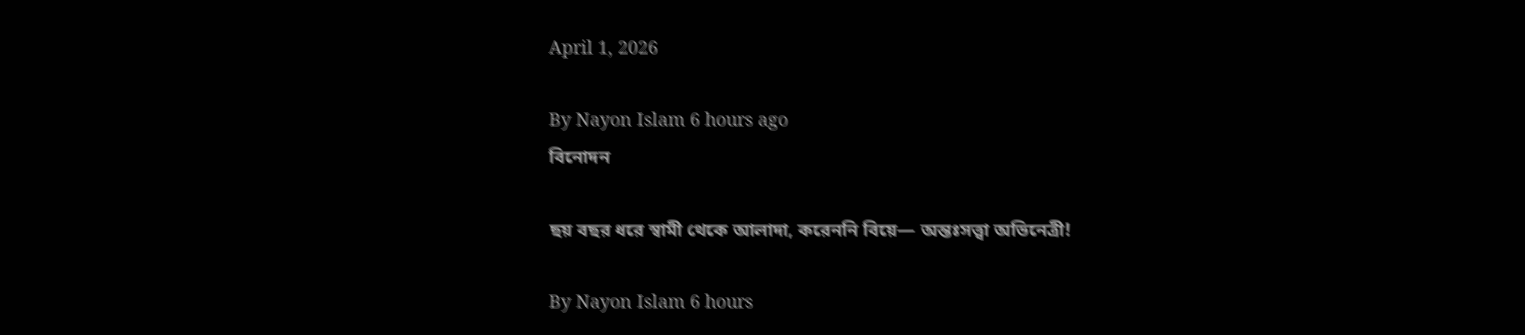April 1, 2026

By Nayon Islam 6 hours ago
বিনোদন

ছয় বছর ধরে স্বামী থেকে আলাদা, করেননি বিয়ে— অন্তঃসত্ত্বা অভিনেত্রী!

By Nayon Islam 6 hours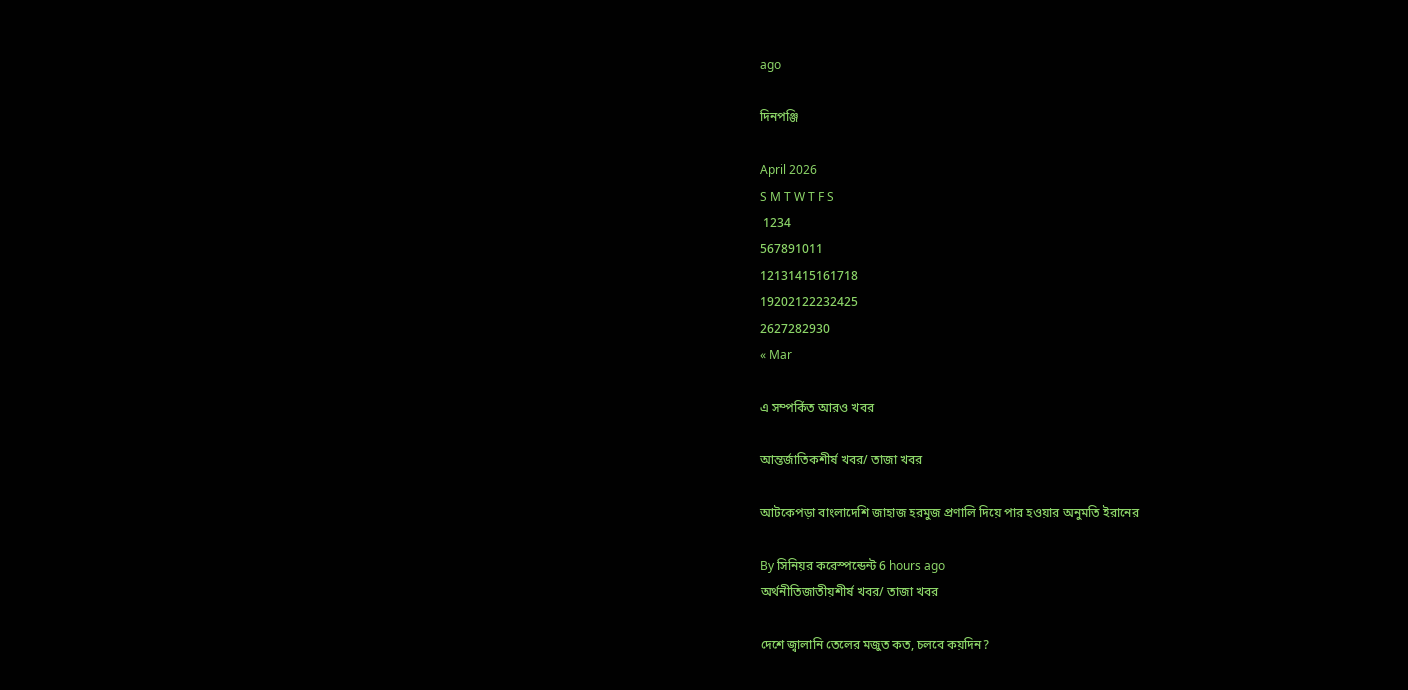ago

দিনপঞ্জি

April 2026
S M T W T F S
 1234
567891011
12131415161718
19202122232425
2627282930
« Mar

এ সম্পর্কিত আরও খবর

আন্তর্জাতিকশীর্ষ খবর/ তাজা খবর

আটকেপড়া বাংলাদেশি জাহাজ হরমুজ প্রণালি দিয়ে পার হওয়ার অনুম‌তি ইরানের

By সিনিয়র করেস্পন্ডেন্ট 6 hours ago
অর্থনীতিজাতীয়শীর্ষ খবর/ তাজা খবর

দেশে জ্বালানি তেলের মজুত কত, চলবে কয়দিন?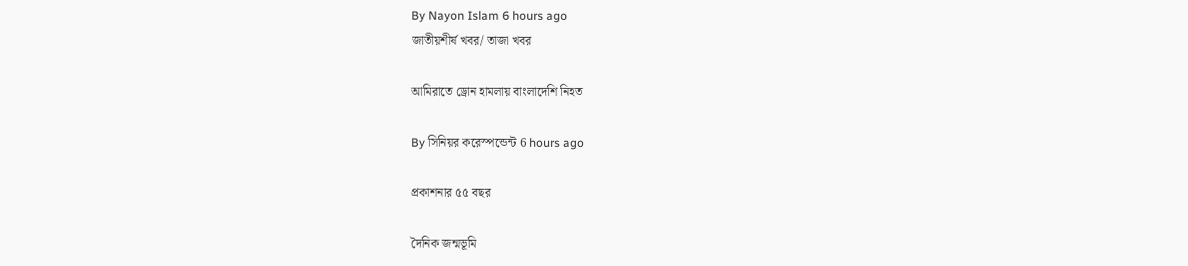By Nayon Islam 6 hours ago
জাতীয়শীর্ষ খবর/ তাজা খবর

আমিরাতে ড্রোন হামলায় বাংলাদেশি নিহত

By সিনিয়র করেস্পন্ডেন্ট 6 hours ago

প্রকাশনার ৫৫ বছর

দৈনিক জন্মভূমি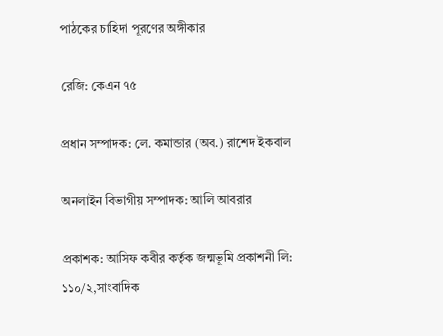পাঠকের চাহিদা পূরণের অঙ্গীকার

রেজি: কেএন ৭৫

প্রধান সম্পাদক: লে. কমান্ডার (অব.) রাশেদ ইকবাল

অনলাইন বিভাগীয় সম্পাদক: আলি আবরার

প্রকাশক: আসিফ কবীর কর্তৃক জন্মভূমি প্রকাশনী লি: ১১০/২,সাংবাদিক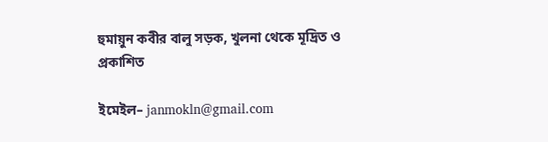হুমায়ুন কবীর বালু সড়ক, খুলনা থেকে মূদ্রিত ও প্রকাশিত

ইমেইল– janmokln@gmail.com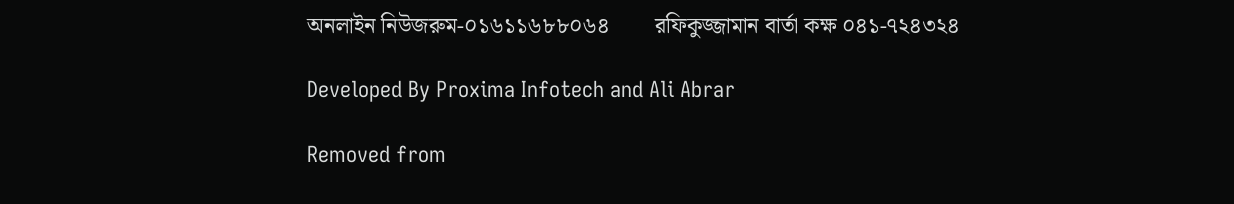অনলাইন নিউজরুম-০১৬১১৬৮৮০৬৪        রফিকুজ্জামান বার্তা কক্ষ ০৪১-৭২৪৩২৪

Developed By Proxima Infotech and Ali Abrar

Removed from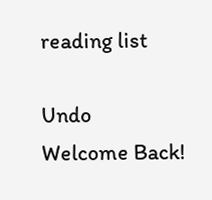reading list

Undo
Welcome Back!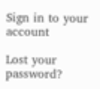Sign in to your account

Lost your password?